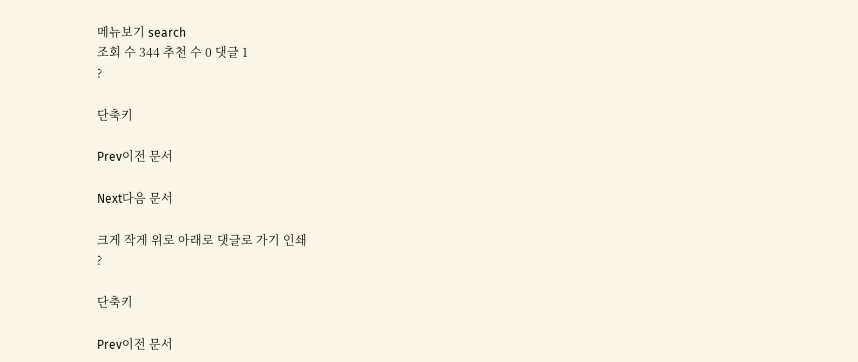메뉴보기 search
조회 수 344 추천 수 0 댓글 1
?

단축키

Prev이전 문서

Next다음 문서

크게 작게 위로 아래로 댓글로 가기 인쇄
?

단축키

Prev이전 문서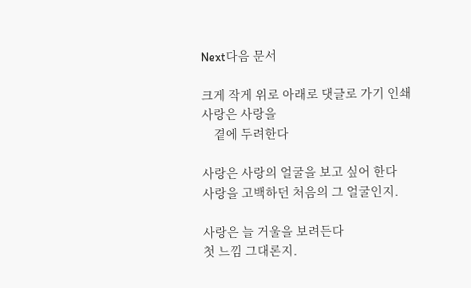Next다음 문서

크게 작게 위로 아래로 댓글로 가기 인쇄
사랑은 사랑을
    곁에 두려한다

사랑은 사랑의 얼굴을 보고 싶어 한다
사랑을 고백하던 처음의 그 얼굴인지.

사랑은 늘 거울을 보려든다
첫 느낌 그대론지.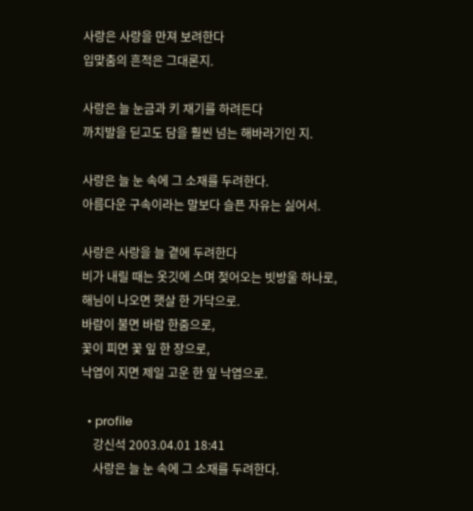사랑은 사랑을 만져 보려한다
입맞춤의 흔적은 그대론지.

사랑은 늘 눈금과 키 재기를 하려든다
까치발을 딛고도 담을 훨씬 넘는 해바라기인 지.

사랑은 늘 눈 속에 그 소재를 두려한다.
아름다운 구속이라는 말보다 슬픈 자유는 싫어서.

사랑은 사랑을 늘 곁에 두려한다
비가 내릴 때는 옷깃에 스며 젖어오는 빗방울 하나로,
해님이 나오면 햇살 한 가닥으로.
바람이 불면 바람 한줌으로,
꽃이 피면 꽃 잎 한 장으로,
낙엽이 지면 제일 고운 한 잎 낙엽으로.

  • profile
    강신석 2003.04.01 18:41
    사랑은 늘 눈 속에 그 소재를 두려한다.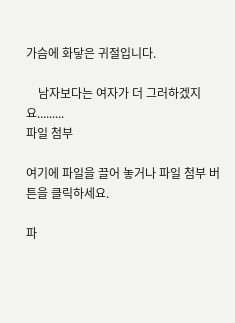가슴에 화닿은 귀절입니다.

    남자보다는 여자가 더 그러하겠지요.........
파일 첨부

여기에 파일을 끌어 놓거나 파일 첨부 버튼을 클릭하세요.

파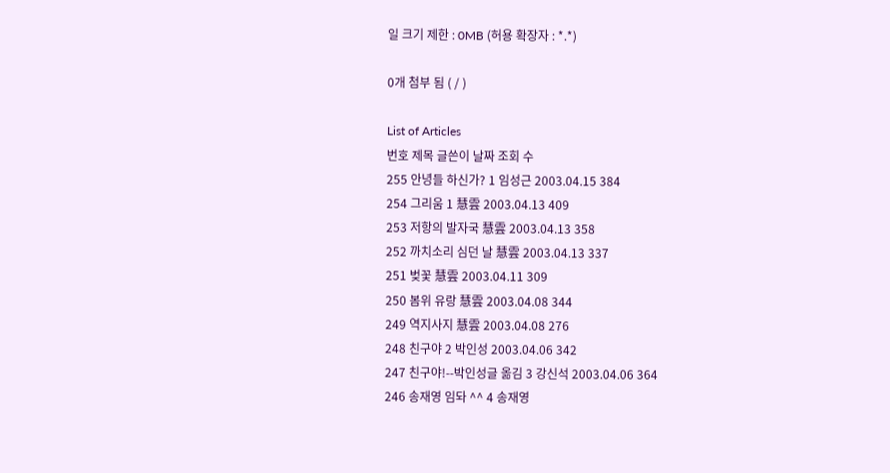일 크기 제한 : 0MB (허용 확장자 : *.*)

0개 첨부 됨 ( / )

List of Articles
번호 제목 글쓴이 날짜 조회 수
255 안녕들 하신가? 1 임성근 2003.04.15 384
254 그리움 1 慧雲 2003.04.13 409
253 저항의 발자국 慧雲 2003.04.13 358
252 까치소리 심던 날 慧雲 2003.04.13 337
251 벚꽃 慧雲 2003.04.11 309
250 봄위 유랑 慧雲 2003.04.08 344
249 역지사지 慧雲 2003.04.08 276
248 친구야 2 박인성 2003.04.06 342
247 친구야!--박인성글 옮김 3 강신석 2003.04.06 364
246 송재영 임돠 ^^ 4 송재영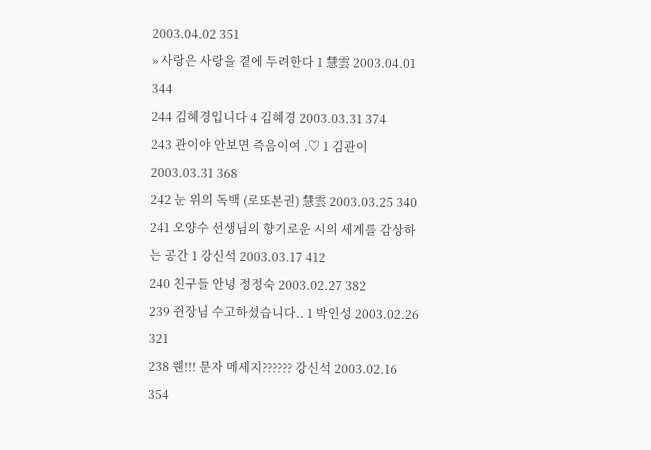2003.04.02 351
» 사랑은 사랑을 곁에 두려한다 1 慧雲 2003.04.01 344
244 김혜경입니다 4 김혜경 2003.03.31 374
243 관이야 안보면 즉음이여 .♡ 1 김관이 2003.03.31 368
242 눈 위의 독백 (로또본권) 慧雲 2003.03.25 340
241 오양수 선생님의 향기로운 시의 세계를 감상하는 공간 1 강신석 2003.03.17 412
240 친구들 안녕 정정숙 2003.02.27 382
239 쥔장님 수고하셨습니다.. 1 박인성 2003.02.26 321
238 웬!!! 문자 메세지?????? 강신석 2003.02.16 354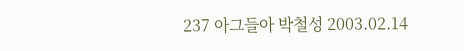237 아그들아 박철성 2003.02.14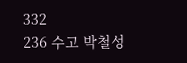332
236 수고 박철성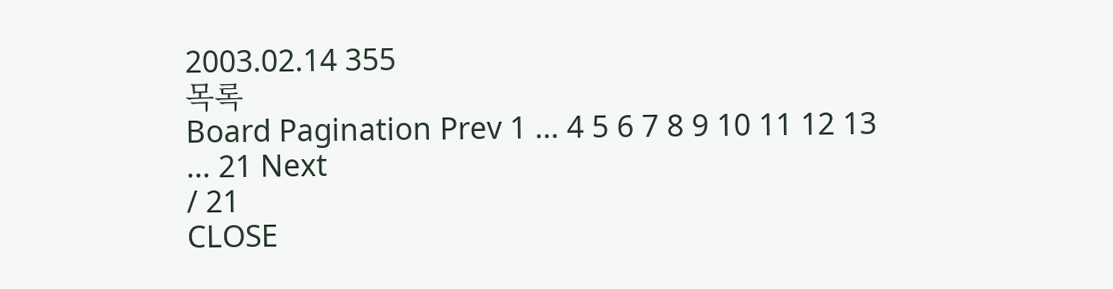2003.02.14 355
목록
Board Pagination Prev 1 ... 4 5 6 7 8 9 10 11 12 13 ... 21 Next
/ 21
CLOSE